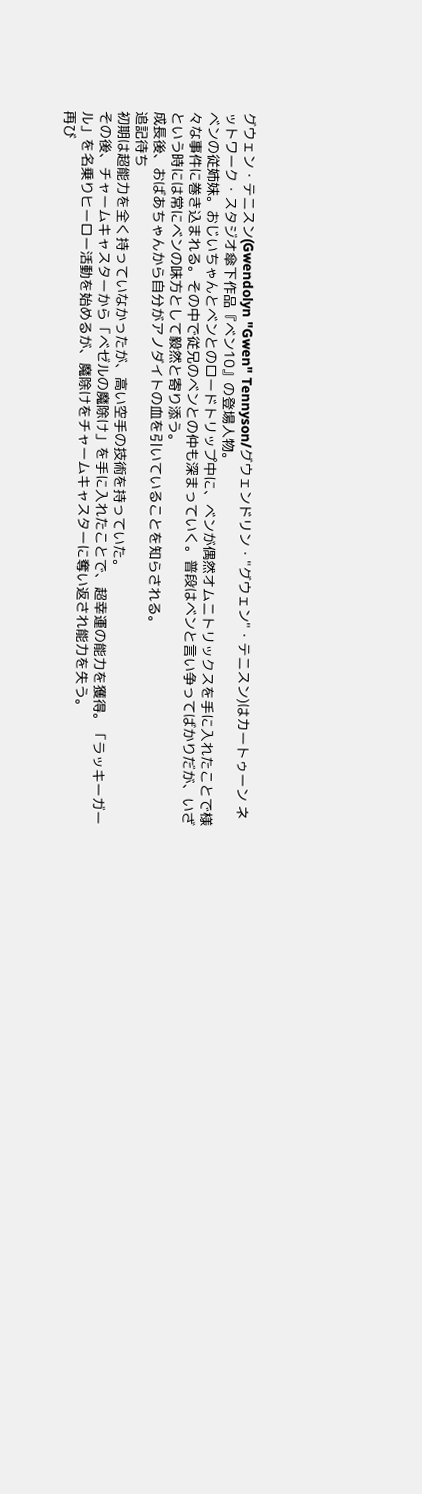グウェン・テニスン(Gwendolyn "Gwen" Tennyson/グウェンドリン・"グウェン"・テニスン)はカートゥーン ネットワーク・スタジオ傘下作品『ベン10』の登場人物。
ベンの従姉妹。おじいちゃんとベンとのロードトリップ中に、ベンが偶然オムニトリックスを手に入れたことで様々な事件に巻き込まれる。その中で従兄のベンとの仲も深まっていく。普段はベンと言い争ってばかりだが、いざという時には常にベンの味方として毅然と寄り添う。
成長後、おばあちゃんから自分がアノダイトの血を引いていることを知らされる。
追記待ち
初期は超能力を全く持っていなかったが、高い空手の技術を持っていた。
その後、チャームキャスターから「ベゼルの魔除け」を手に入れたことで、超幸運の能力を獲得。「ラッキーガール」を名乗りヒーロー活動を始めるが、魔除けをチャームキャスターに奪い返され能力を失う。
再び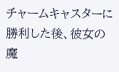チャームキャスターに勝利した後、彼女の魔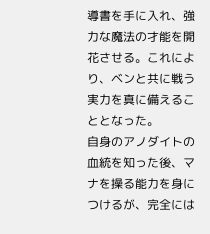導書を手に入れ、強力な魔法の才能を開花させる。これにより、ベンと共に戦う実力を真に備えることとなった。
自身のアノダイトの血統を知った後、マナを操る能力を身につけるが、完全には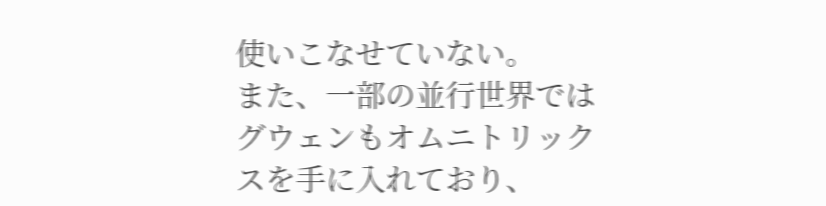使いこなせていない。
また、一部の並行世界ではグウェンもオムニトリックスを手に入れており、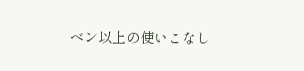ベン以上の使いこなし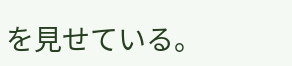を見せている。